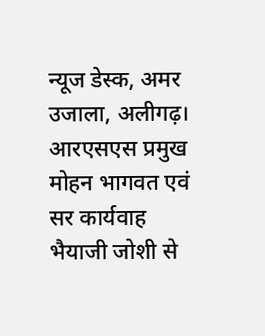न्यूज डेस्क, अमर उजाला, अलीगढ़।
आरएसएस प्रमुख मोहन भागवत एवं सर कार्यवाह भैयाजी जोशी से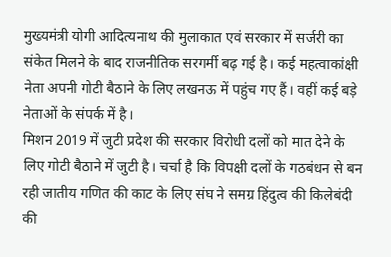मुख्यमंत्री योगी आदित्यनाथ की मुलाकात एवं सरकार में सर्जरी का संकेत मिलने के बाद राजनीतिक सरगर्मी बढ़ गई है। कई महत्वाकांक्षी नेता अपनी गोटी बैठाने के लिए लखनऊ में पहुंच गए हैं। वहीं कई बड़े नेताओं के संपर्क में है।
मिशन 2019 में जुटी प्रदेश की सरकार विरोधी दलों को मात देने के लिए गोटी बैठाने में जुटी है। चर्चा है कि विपक्षी दलों के गठबंधन से बन रही जातीय गणित की काट के लिए संघ ने समग्र हिंदुत्व की किलेबंदी की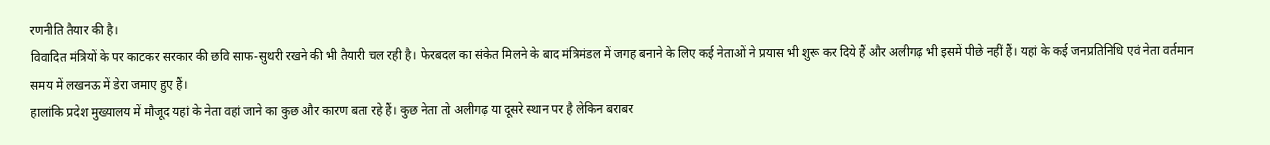रणनीति तैयार की है।
विवादित मंत्रियों के पर काटकर सरकार की छवि साफ-सुथरी रखने की भी तैयारी चल रही है। फेरबदल का संकेत मिलने के बाद मंत्रिमंडल में जगह बनाने के लिए कई नेताओं ने प्रयास भी शुरू कर दिये हैं और अलीगढ़ भी इसमें पीछे नहीं हैं। यहां के कई जनप्रतिनिधि एवं नेता वर्तमान समय में लखनऊ में डेरा जमाए हुए हैं।
हालांकि प्रदेश मुख्यालय में मौजूद यहां के नेता वहां जाने का कुछ और कारण बता रहे हैं। कुछ नेता तो अलीगढ़ या दूसरे स्थान पर है लेकिन बराबर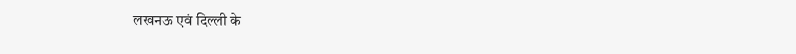लखनऊ एवं दिल्ली के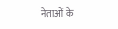नेताओं के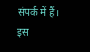संपर्क में हैं। इस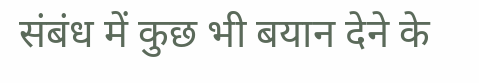संबंध में कुछ भी बयान देने के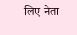लिए नेता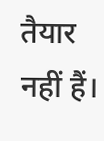तैयार नहीं हैं।